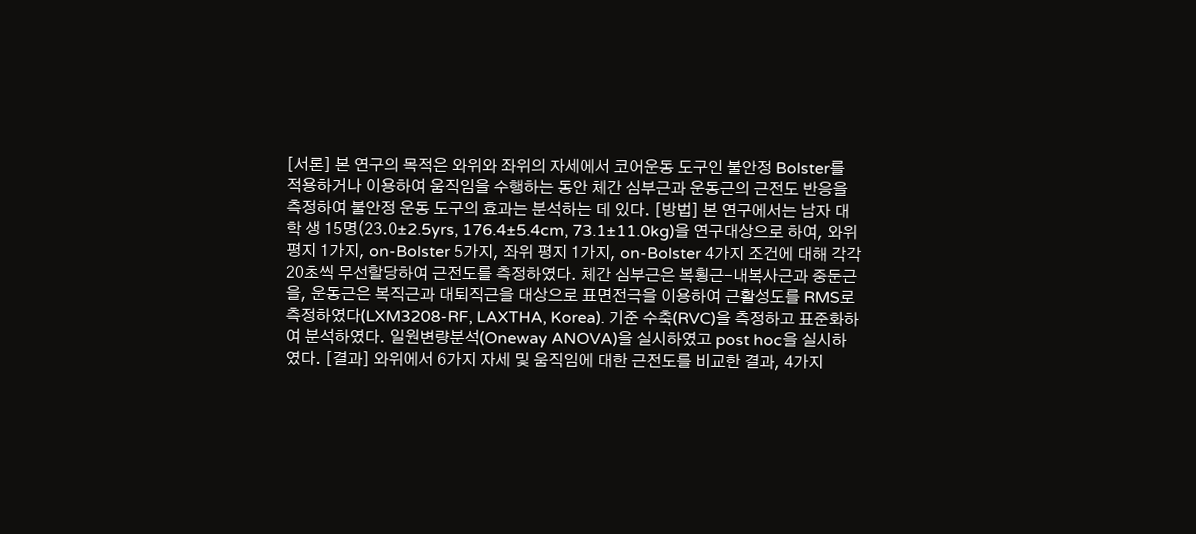[서론] 본 연구의 목적은 와위와 좌위의 자세에서 코어운동 도구인 불안정 Bolster를 적용하거나 이용하여 움직임을 수행하는 동안 체간 심부근과 운동근의 근전도 반응을 측정하여 불안정 운동 도구의 효과는 분석하는 데 있다. [방법] 본 연구에서는 남자 대학 생 15명(23.0±2.5yrs, 176.4±5.4cm, 73.1±11.0kg)을 연구대상으로 하여, 와위 평지 1가지, on-Bolster 5가지, 좌위 평지 1가지, on-Bolster 4가지 조건에 대해 각각 20초씩 무선할당하여 근전도를 측정하였다. 체간 심부근은 복횡근-내복사근과 중둔근을, 운동근은 복직근과 대퇴직근을 대상으로 표면전극을 이용하여 근활성도를 RMS로 측정하였다(LXM3208-RF, LAXTHA, Korea). 기준 수축(RVC)을 측정하고 표준화하여 분석하였다. 일원변량분석(Oneway ANOVA)을 실시하였고 post hoc을 실시하였다. [결과] 와위에서 6가지 자세 및 움직임에 대한 근전도를 비교한 결과, 4가지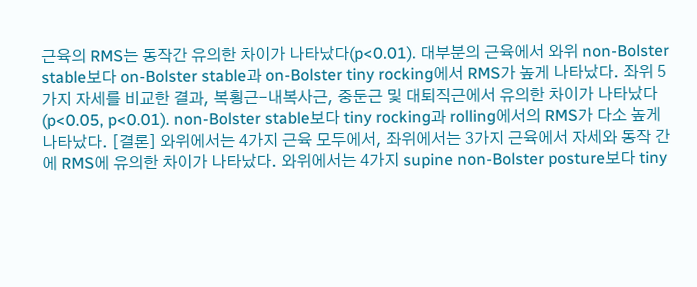근육의 RMS는 동작간 유의한 차이가 나타났다(p<0.01). 대부분의 근육에서 와위 non-Bolster stable보다 on-Bolster stable과 on-Bolster tiny rocking에서 RMS가 높게 나타났다. 좌위 5가지 자세를 비교한 결과, 복횡근-내복사근, 중둔근 및 대퇴직근에서 유의한 차이가 나타났다(p<0.05, p<0.01). non-Bolster stable보다 tiny rocking과 rolling에서의 RMS가 다소 높게 나타났다. [결론] 와위에서는 4가지 근육 모두에서, 좌위에서는 3가지 근육에서 자세와 동작 간에 RMS에 유의한 차이가 나타났다. 와위에서는 4가지 supine non-Bolster posture보다 tiny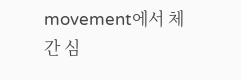movement에서 체간 심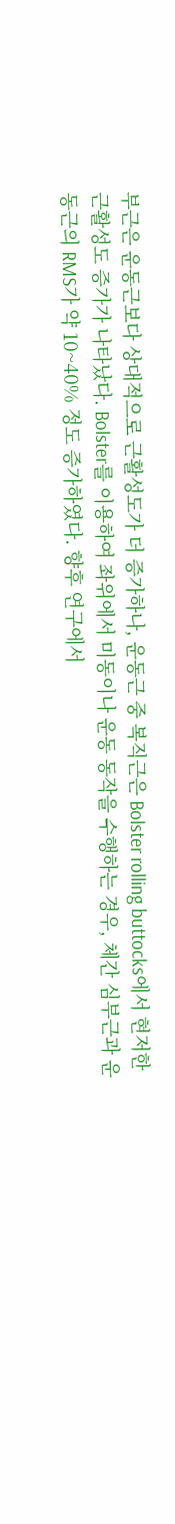부근은 운동근보다 상대적으로 근활성도가 더 증가하나, 운동근 중 복직근은 Bolster rolling buttocks에서 현저한 근활성도 증가가 나타났다. Bolster를 이용하여 좌위에서 미동이나 운동 동작을 수행하는 경우, 체간 심부근과 운동근의 RMS가 약 10~40% 정도 증가하였다. 향후 연구에서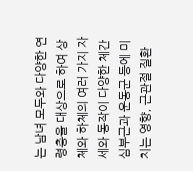는 남녀 모두와 다양한 연령층을 대상으로 하여 상체와 하체의 여러 가지 자세와 동작이 다양한 체간 심부근과 운동군 등에 미치는 영향, 근관절 질환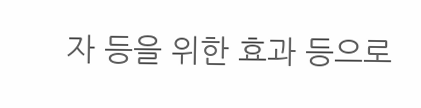자 등을 위한 효과 등으로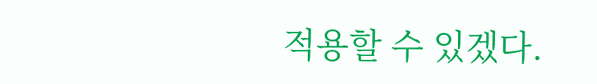적용할 수 있겠다.